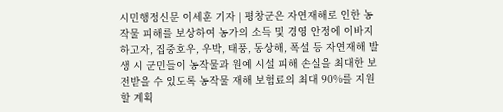시민행정신문 이세훈 기자 | 평창군은 자연재해로 인한 농작물 피해를 보상하여 농가의 소득 및 경영 안정에 이바지하고자, 집중호우, 우박, 태풍, 동상해, 폭설 등 자연재해 발생 시 군민들이 농작물과 원예 시설 피해 손실을 최대한 보전받을 수 있도록 농작물 재해 보험료의 최대 90%를 지원할 계획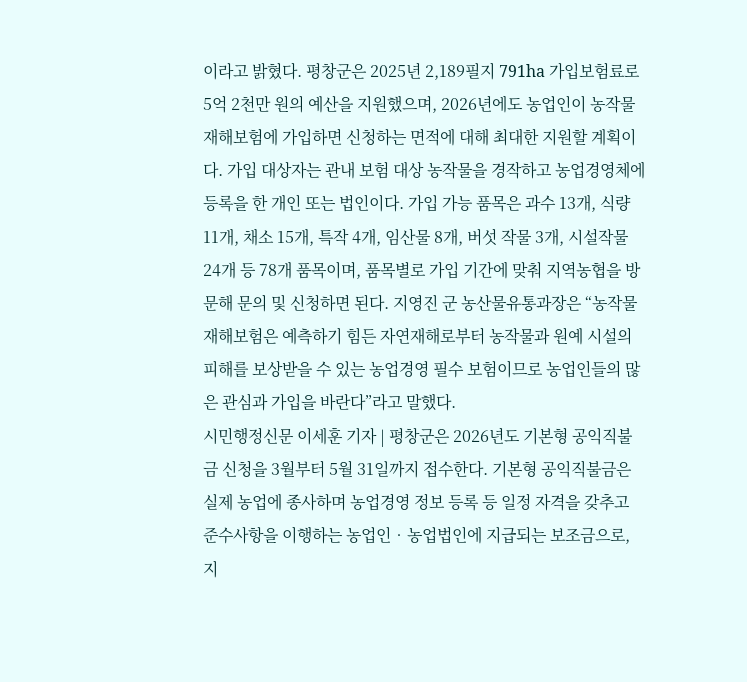이라고 밝혔다. 평창군은 2025년 2,189필지 791ha 가입보험료로 5억 2천만 원의 예산을 지원했으며, 2026년에도 농업인이 농작물재해보험에 가입하면 신청하는 면적에 대해 최대한 지원할 계획이다. 가입 대상자는 관내 보험 대상 농작물을 경작하고 농업경영체에 등록을 한 개인 또는 법인이다. 가입 가능 품목은 과수 13개, 식량 11개, 채소 15개, 특작 4개, 임산물 8개, 버섯 작물 3개, 시설작물 24개 등 78개 품목이며, 품목별로 가입 기간에 맞춰 지역농협을 방문해 문의 및 신청하면 된다. 지영진 군 농산물유통과장은 “농작물재해보험은 예측하기 힘든 자연재해로부터 농작물과 원예 시설의 피해를 보상받을 수 있는 농업경영 필수 보험이므로 농업인들의 많은 관심과 가입을 바란다”라고 말했다.
시민행정신문 이세훈 기자 | 평창군은 2026년도 기본형 공익직불금 신청을 3월부터 5월 31일까지 접수한다. 기본형 공익직불금은 실제 농업에 종사하며 농업경영 정보 등록 등 일정 자격을 갖추고 준수사항을 이행하는 농업인‧농업법인에 지급되는 보조금으로, 지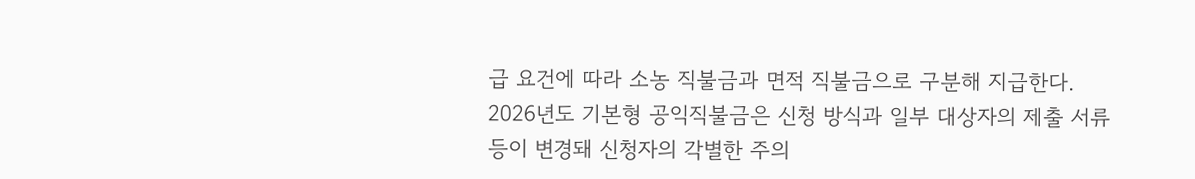급 요건에 따라 소농 직불금과 면적 직불금으로 구분해 지급한다. 2026년도 기본형 공익직불금은 신청 방식과 일부 대상자의 제출 서류 등이 변경돼 신청자의 각별한 주의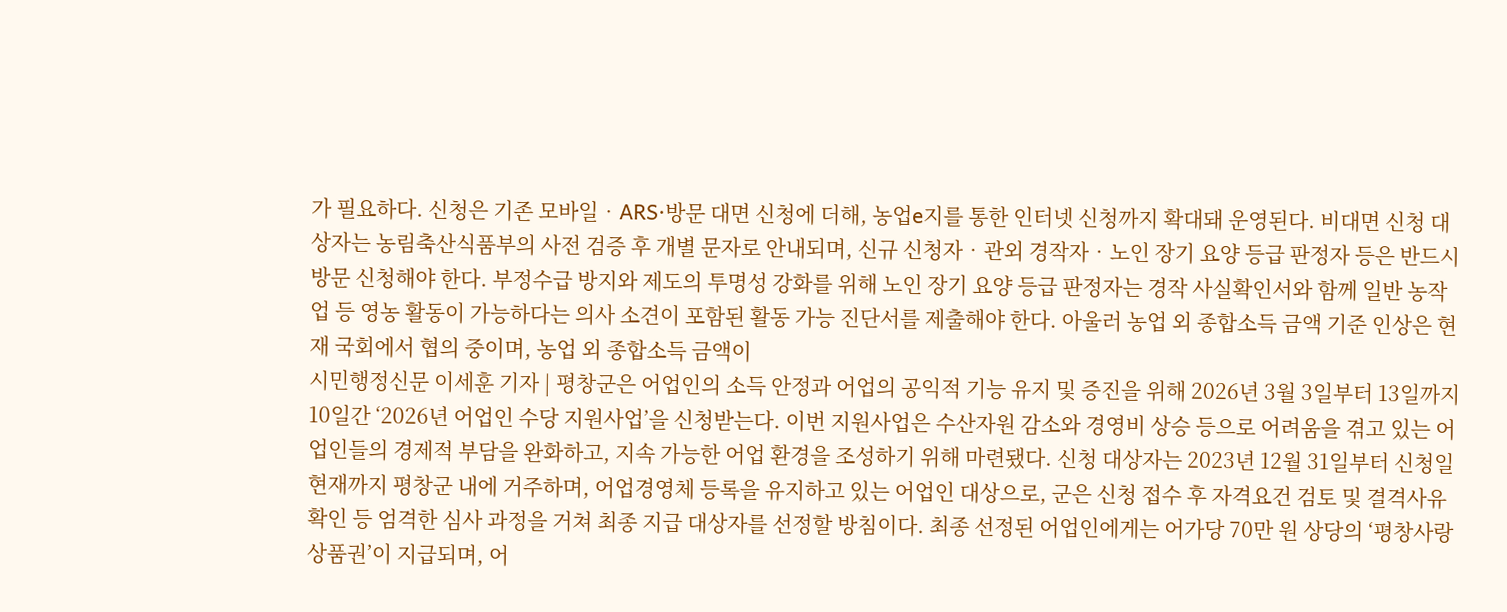가 필요하다. 신청은 기존 모바일‧ARS‧방문 대면 신청에 더해, 농업e지를 통한 인터넷 신청까지 확대돼 운영된다. 비대면 신청 대상자는 농림축산식품부의 사전 검증 후 개별 문자로 안내되며, 신규 신청자‧관외 경작자‧노인 장기 요양 등급 판정자 등은 반드시 방문 신청해야 한다. 부정수급 방지와 제도의 투명성 강화를 위해 노인 장기 요양 등급 판정자는 경작 사실확인서와 함께 일반 농작업 등 영농 활동이 가능하다는 의사 소견이 포함된 활동 가능 진단서를 제출해야 한다. 아울러 농업 외 종합소득 금액 기준 인상은 현재 국회에서 협의 중이며, 농업 외 종합소득 금액이
시민행정신문 이세훈 기자 | 평창군은 어업인의 소득 안정과 어업의 공익적 기능 유지 및 증진을 위해 2026년 3월 3일부터 13일까지 10일간 ‘2026년 어업인 수당 지원사업’을 신청받는다. 이번 지원사업은 수산자원 감소와 경영비 상승 등으로 어려움을 겪고 있는 어업인들의 경제적 부담을 완화하고, 지속 가능한 어업 환경을 조성하기 위해 마련됐다. 신청 대상자는 2023년 12월 31일부터 신청일 현재까지 평창군 내에 거주하며, 어업경영체 등록을 유지하고 있는 어업인 대상으로, 군은 신청 접수 후 자격요건 검토 및 결격사유 확인 등 엄격한 심사 과정을 거쳐 최종 지급 대상자를 선정할 방침이다. 최종 선정된 어업인에게는 어가당 70만 원 상당의 ‘평창사랑상품권’이 지급되며, 어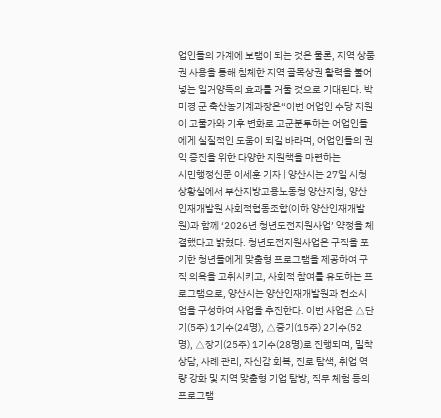업인들의 가계에 보탬이 되는 것은 물론, 지역 상품권 사용을 통해 침체한 지역 골목상권 활력을 불어넣는 일거양득의 효과를 거둘 것으로 기대된다. 박미경 군 축산농기계과장은“이번 어업인 수당 지원이 고물가와 기후 변화로 고군분투하는 어업인들에게 실질적인 도움이 되길 바라며, 어업인들의 권익 증진을 위한 다양한 지원책을 마련하는
시민행정신문 이세훈 기자 | 양산시는 27일 시청 상황실에서 부산지방고용노동청 양산지청, 양산인재개발원 사회적협동조합(이하 양산인재개발원)과 함께 ‘2026년 청년도전지원사업’ 약정을 체결했다고 밝혔다. 청년도전지원사업은 구직을 포기한 청년들에게 맞춤형 프로그램을 제공하여 구직 의욕을 고취시키고, 사회적 참여를 유도하는 프로그램으로, 양산시는 양산인재개발원과 컨소시엄을 구성하여 사업을 추진한다. 이번 사업은 △단기(5주) 1기수(24명), △중기(15주) 2기수(52명), △장기(25주) 1기수(28명)로 진행되며, 밀착 상담, 사례 관리, 자신감 회복, 진로 탐색, 취업 역량 강화 및 지역 맞춤형 기업 탐방, 직무 체험 등의 프로그램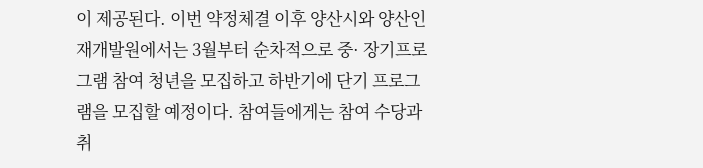이 제공된다. 이번 약정체결 이후 양산시와 양산인재개발원에서는 3월부터 순차적으로 중· 장기프로그램 참여 청년을 모집하고 하반기에 단기 프로그램을 모집할 예정이다. 참여들에게는 참여 수당과 취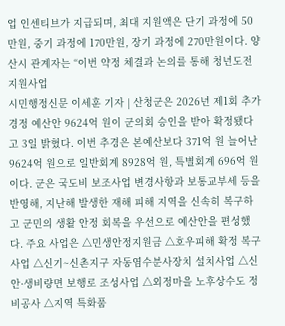업 인센티브가 지급되며, 최대 지원액은 단기 과정에 50만원, 중기 과정에 170만원, 장기 과정에 270만원이다. 양산시 관계자는 “이번 약정 체결과 논의를 통해 청년도전지원사업
시민행정신문 이세훈 기자 | 산청군은 2026년 제1회 추가경정 예산안 9624억 원이 군의회 승인을 받아 확정됐다고 3일 밝혔다. 이번 추경은 본예산보다 371억 원 늘어난 9624억 원으로 일반회계 8928억 원, 특별회계 696억 원이다. 군은 국도비 보조사업 변경사항과 보통교부세 등을 반영해, 지난해 발생한 재해 피해 지역을 신속히 복구하고 군민의 생활 안정 회복을 우선으로 예산안을 편성했다. 주요 사업은 △민생안정지원금 △호우피해 확정 복구사업 △신기~신촌지구 자동염수분사장치 설치사업 △신안·생비량면 보행로 조성사업 △외정마을 노후상수도 정비공사 △지역 특화품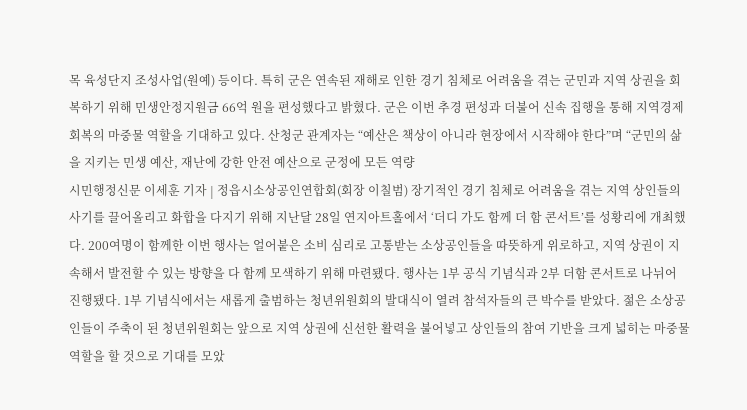목 육성단지 조성사업(원예) 등이다. 특히 군은 연속된 재해로 인한 경기 침체로 어려움을 겪는 군민과 지역 상권을 회복하기 위해 민생안정지원금 66억 원을 편성했다고 밝혔다. 군은 이번 추경 편성과 더불어 신속 집행을 통해 지역경제 회복의 마중물 역할을 기대하고 있다. 산청군 관계자는 “예산은 책상이 아니라 현장에서 시작해야 한다”며 “군민의 삶을 지키는 민생 예산, 재난에 강한 안전 예산으로 군정에 모든 역량
시민행정신문 이세훈 기자 | 정읍시소상공인연합회(회장 이칠범) 장기적인 경기 침체로 어려움을 겪는 지역 상인들의 사기를 끌어올리고 화합을 다지기 위해 지난달 28일 연지아트홀에서 ‘더디 가도 함께 더 함 콘서트’를 성황리에 개최했다. 200여명이 함께한 이번 행사는 얼어붙은 소비 심리로 고통받는 소상공인들을 따뜻하게 위로하고, 지역 상권이 지속해서 발전할 수 있는 방향을 다 함께 모색하기 위해 마련됐다. 행사는 1부 공식 기념식과 2부 더함 콘서트로 나뉘어 진행됐다. 1부 기념식에서는 새롭게 출범하는 청년위원회의 발대식이 열려 참석자들의 큰 박수를 받았다. 젊은 소상공인들이 주축이 된 청년위원회는 앞으로 지역 상권에 신선한 활력을 불어넣고 상인들의 참여 기반을 크게 넓히는 마중물 역할을 할 것으로 기대를 모았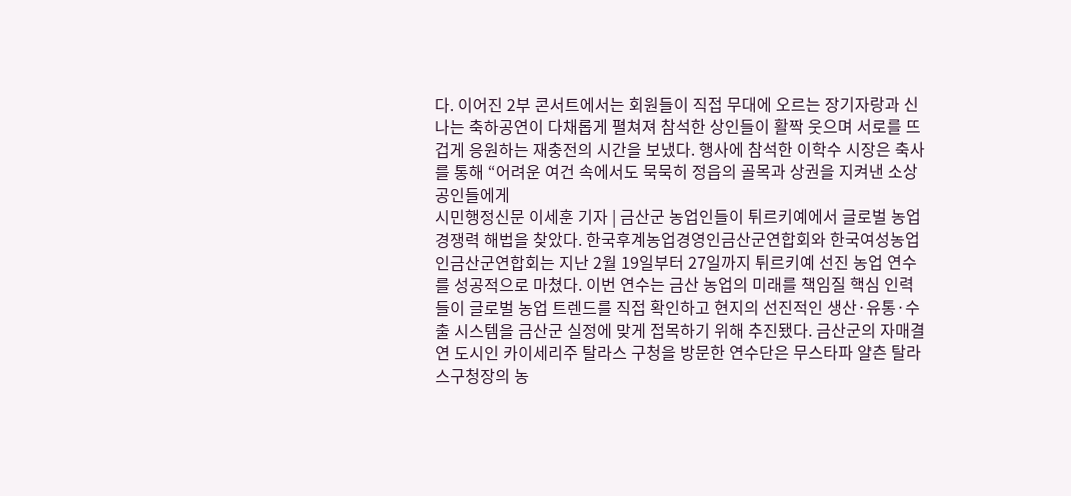다. 이어진 2부 콘서트에서는 회원들이 직접 무대에 오르는 장기자랑과 신나는 축하공연이 다채롭게 펼쳐져 참석한 상인들이 활짝 웃으며 서로를 뜨겁게 응원하는 재충전의 시간을 보냈다. 행사에 참석한 이학수 시장은 축사를 통해 “어려운 여건 속에서도 묵묵히 정읍의 골목과 상권을 지켜낸 소상공인들에게
시민행정신문 이세훈 기자 | 금산군 농업인들이 튀르키예에서 글로벌 농업 경쟁력 해법을 찾았다. 한국후계농업경영인금산군연합회와 한국여성농업인금산군연합회는 지난 2월 19일부터 27일까지 튀르키예 선진 농업 연수를 성공적으로 마쳤다. 이번 연수는 금산 농업의 미래를 책임질 핵심 인력들이 글로벌 농업 트렌드를 직접 확인하고 현지의 선진적인 생산·유통·수출 시스템을 금산군 실정에 맞게 접목하기 위해 추진됐다. 금산군의 자매결연 도시인 카이세리주 탈라스 구청을 방문한 연수단은 무스타파 얄츤 탈라스구청장의 농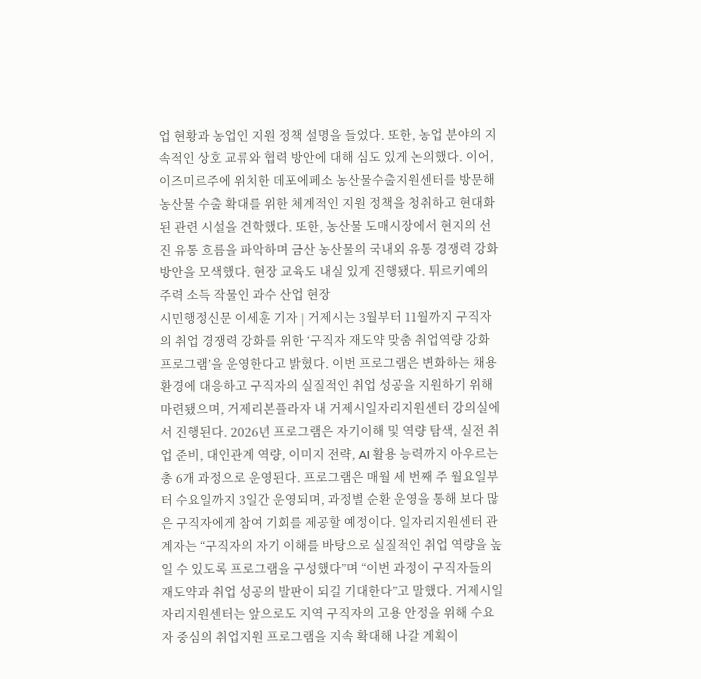업 현황과 농업인 지원 정책 설명을 들었다. 또한, 농업 분야의 지속적인 상호 교류와 협력 방안에 대해 심도 있게 논의했다. 이어, 이즈미르주에 위치한 데포에페소 농산물수출지원센터를 방문해 농산물 수출 확대를 위한 체계적인 지원 정책을 청취하고 현대화된 관련 시설을 견학했다. 또한, 농산물 도매시장에서 현지의 선진 유통 흐름을 파악하며 금산 농산물의 국내외 유통 경쟁력 강화 방안을 모색했다. 현장 교육도 내실 있게 진행됐다. 튀르키예의 주력 소득 작물인 과수 산업 현장
시민행정신문 이세훈 기자 | 거제시는 3월부터 11월까지 구직자의 취업 경쟁력 강화를 위한 ‘구직자 재도약 맞춤 취업역량 강화 프로그램’을 운영한다고 밝혔다. 이번 프로그램은 변화하는 채용 환경에 대응하고 구직자의 실질적인 취업 성공을 지원하기 위해 마련됐으며, 거제리본플라자 내 거제시일자리지원센터 강의실에서 진행된다. 2026년 프로그램은 자기이해 및 역량 탐색, 실전 취업 준비, 대인관계 역량, 이미지 전략, AI 활용 능력까지 아우르는 총 6개 과정으로 운영된다. 프로그램은 매월 세 번째 주 월요일부터 수요일까지 3일간 운영되며, 과정별 순환 운영을 통해 보다 많은 구직자에게 참여 기회를 제공할 예정이다. 일자리지원센터 관계자는 “구직자의 자기 이해를 바탕으로 실질적인 취업 역량을 높일 수 있도록 프로그램을 구성했다”며 “이번 과정이 구직자들의 재도약과 취업 성공의 발판이 되길 기대한다”고 말했다. 거제시일자리지원센터는 앞으로도 지역 구직자의 고용 안정을 위해 수요자 중심의 취업지원 프로그램을 지속 확대해 나갈 계획이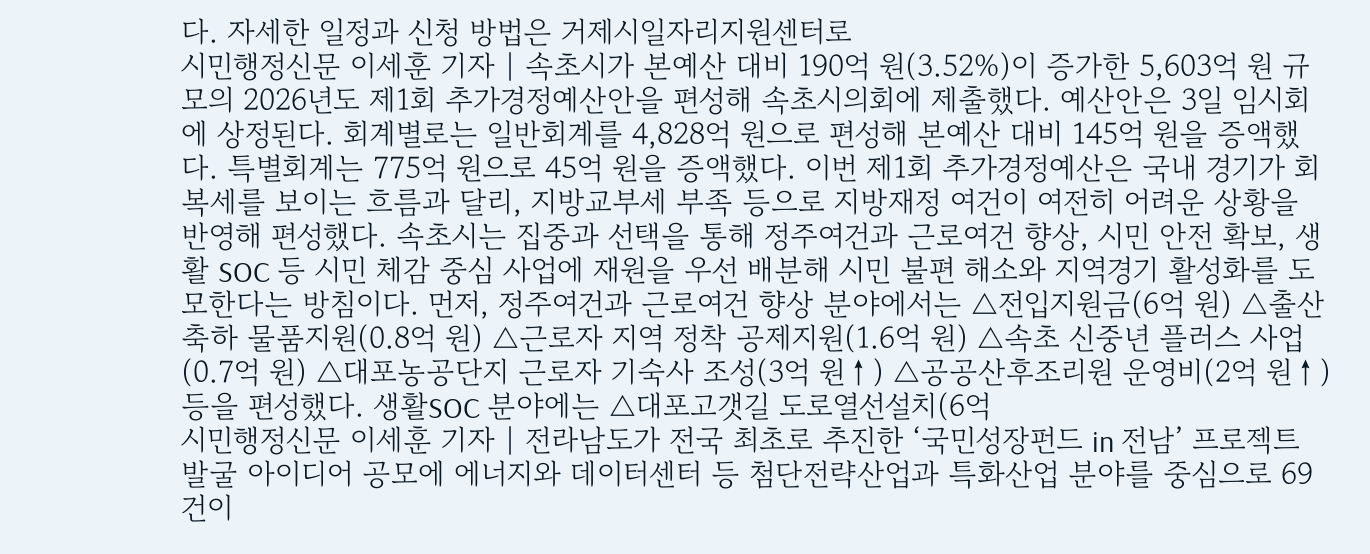다. 자세한 일정과 신청 방법은 거제시일자리지원센터로
시민행정신문 이세훈 기자 | 속초시가 본예산 대비 190억 원(3.52%)이 증가한 5,603억 원 규모의 2026년도 제1회 추가경정예산안을 편성해 속초시의회에 제출했다. 예산안은 3일 임시회에 상정된다. 회계별로는 일반회계를 4,828억 원으로 편성해 본예산 대비 145억 원을 증액했다. 특별회계는 775억 원으로 45억 원을 증액했다. 이번 제1회 추가경정예산은 국내 경기가 회복세를 보이는 흐름과 달리, 지방교부세 부족 등으로 지방재정 여건이 여전히 어려운 상황을 반영해 편성했다. 속초시는 집중과 선택을 통해 정주여건과 근로여건 향상, 시민 안전 확보, 생활 SOC 등 시민 체감 중심 사업에 재원을 우선 배분해 시민 불편 해소와 지역경기 활성화를 도모한다는 방침이다. 먼저, 정주여건과 근로여건 향상 분야에서는 △전입지원금(6억 원) △출산축하 물품지원(0.8억 원) △근로자 지역 정착 공제지원(1.6억 원) △속초 신중년 플러스 사업(0.7억 원) △대포농공단지 근로자 기숙사 조성(3억 원↑) △공공산후조리원 운영비(2억 원↑) 등을 편성했다. 생활SOC 분야에는 △대포고갯길 도로열선설치(6억
시민행정신문 이세훈 기자 | 전라남도가 전국 최초로 추진한 ‘국민성장펀드 in 전남’ 프로젝트 발굴 아이디어 공모에 에너지와 데이터센터 등 첨단전략산업과 특화산업 분야를 중심으로 69건이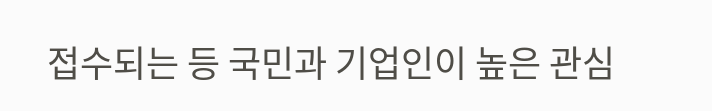접수되는 등 국민과 기업인이 높은 관심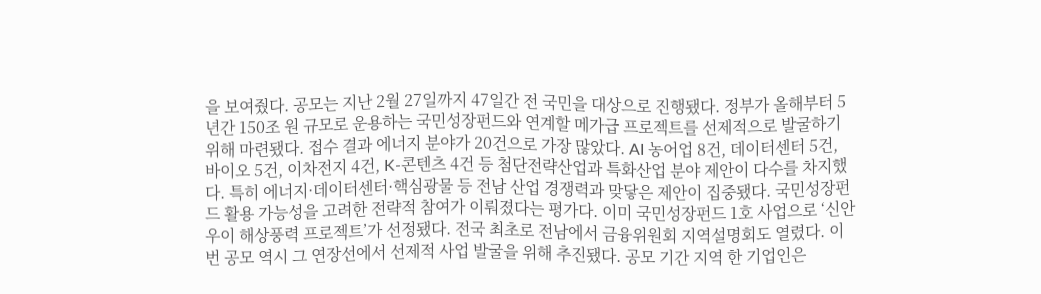을 보여줬다. 공모는 지난 2월 27일까지 47일간 전 국민을 대상으로 진행됐다. 정부가 올해부터 5년간 150조 원 규모로 운용하는 국민성장펀드와 연계할 메가급 프로젝트를 선제적으로 발굴하기 위해 마련됐다. 접수 결과 에너지 분야가 20건으로 가장 많았다. AI 농어업 8건, 데이터센터 5건, 바이오 5건, 이차전지 4건, K-콘텐츠 4건 등 첨단전략산업과 특화산업 분야 제안이 다수를 차지했다. 특히 에너지·데이터센터·핵심광물 등 전남 산업 경쟁력과 맞닿은 제안이 집중됐다. 국민성장펀드 활용 가능성을 고려한 전략적 참여가 이뤄졌다는 평가다. 이미 국민성장펀드 1호 사업으로 ‘신안 우이 해상풍력 프로젝트’가 선정됐다. 전국 최초로 전남에서 금융위원회 지역설명회도 열렸다. 이번 공모 역시 그 연장선에서 선제적 사업 발굴을 위해 추진됐다. 공모 기간 지역 한 기업인은